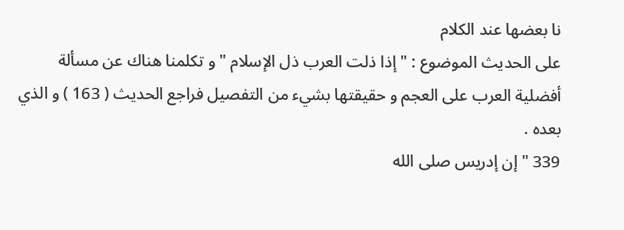نا بعضها عند الكلام
على الحديث الموضوع : " إذا ذلت العرب ذل الإسلام " و تكلمنا هناك عن مسألة
أفضلية العرب على العجم و حقيقتها بشيء من التفصيل فراجع الحديث ( 163 ) و الذي
بعده .
339 " إن إدريس صلى الله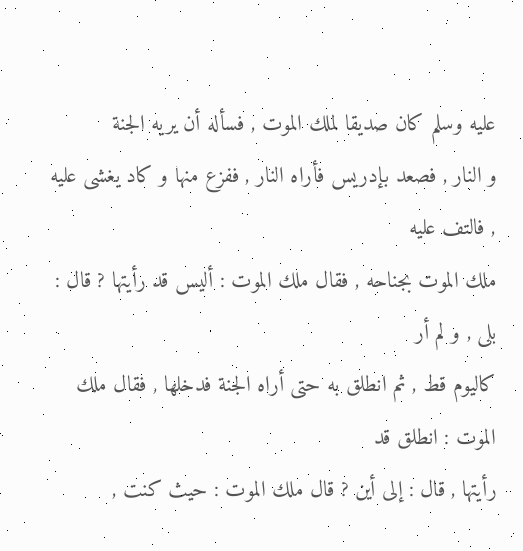عليه وسلم كان صديقا لملك الموت , فسأله أن يريه الجنة
و النار , فصعد بإدريس فأراه النار , ففزع منها و كاد يغشى عليه , فالتف عليه
ملك الموت بجناحه , فقال ملك الموت : أليس قد رأيتها ? قال : بلى , و لم أر
كاليوم قط , ثم انطلق به حتى أراه الجنة فدخلها , فقال ملك الموت : انطلق قد
رأيتها , قال : إلى أين ? قال ملك الموت : حيث كنت ,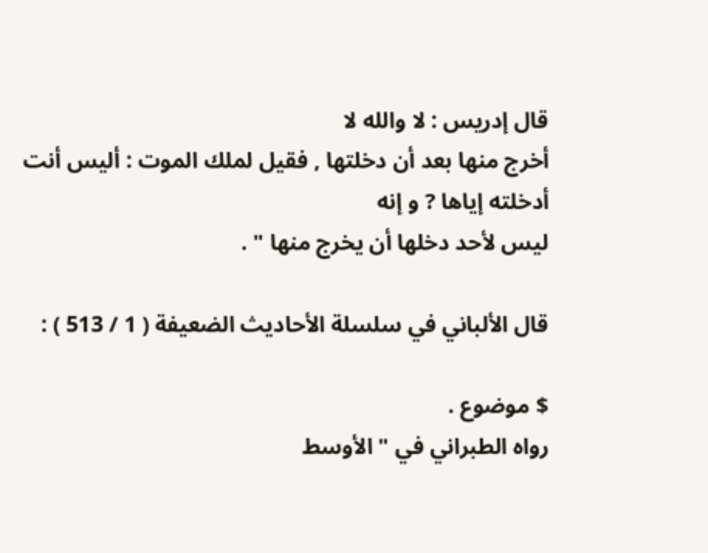قال إدريس : لا والله لا
أخرج منها بعد أن دخلتها , فقيل لملك الموت : أليس أنت أدخلته إياها ? و إنه
ليس لأحد دخلها أن يخرج منها " .

قال الألباني في سلسلة الأحاديث الضعيفة ( 1 / 513 ) :

$ موضوع .
رواه الطبراني في " الأوسط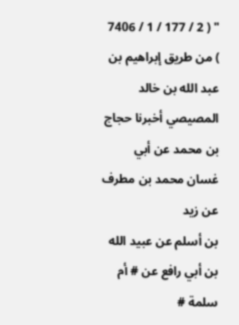" ( 2 / 177 / 1 / 7406 ) من طريق إبراهيم بن
عبد الله بن خالد المصيصي أخبرنا حجاج بن محمد عن أبي غسان محمد بن مطرف عن زيد
بن أسلم عن عبيد الله بن أبي رافع عن # أم سلمة #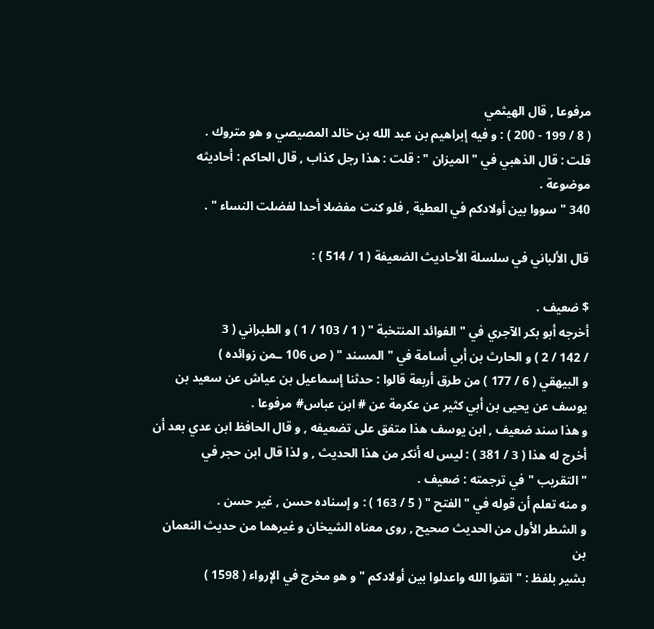مرفوعا , قال الهيثمي
( 8 / 199 - 200 ) : و فيه إبراهيم بن عبد الله بن خالد المصيصي و هو متروك .
قلت : قال الذهبي في " الميزان " : قلت : هذا رجل كذاب , قال الحاكم : أحاديثه
موضوعة .
340 " سووا بين أولادكم في العطية , فلو كنت مفضلا أحدا لفضلت النساء " .

قال الألباني في سلسلة الأحاديث الضعيفة ( 1 / 514 ) :

$ ضعيف .
أخرجه أبو بكر الآجري في " الفوائد المنتخبة " ( 1 / 103 / 1 ) و الطبراني ( 3
/ 142 / 2 ) و الحارث بن أبي أسامة في " المسند " ( ص 106 ـمن زوائده )
و البيهقي ( 6 / 177 ) من طرق أربعة قالوا : حدثنا إسماعيل بن عياش عن سعيد بن
يوسف عن يحيى بن أبي كثير عن عكرمة عن # ابن عباس# مرفوعا .
و هذا سند ضعيف , ابن يوسف هذا متفق على تضعيفه , و قال الحافظ ابن عدي بعد أن
أخرج له هذا ( 3 / 381 ) : ليس له أنكر من هذا الحديث , و لذا قال ابن حجر في
" التقريب " في ترجمته : ضعيف .
و منه تعلم أن قوله في " الفتح " ( 5 / 163 ) : و إسناده حسن , غير حسن .
و الشطر الأول من الحديث صحيح , روى معناه الشيخان و غيرهما من حديث النعمان بن
بشير بلفظ : " اتقوا الله واعدلوا بين أولادكم " و هو مخرج في الإرواء ( 1598 )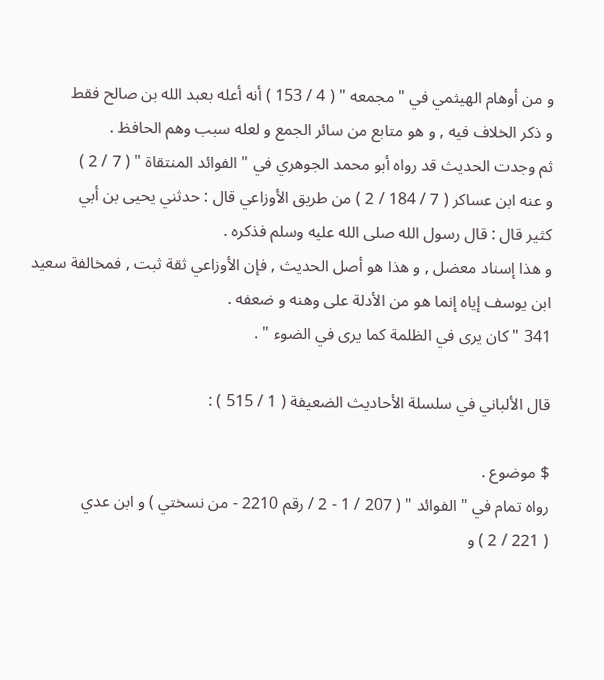و من أوهام الهيثمي في " مجمعه " ( 4 / 153 ) أنه أعله بعبد الله بن صالح فقط
و ذكر الخلاف فيه , و هو متابع من سائر الجمع و لعله سبب وهم الحافظ .
ثم وجدت الحديث قد رواه أبو محمد الجوهري في " الفوائد المنتقاة " ( 7 / 2 )
و عنه ابن عساكر ( 7 / 184 / 2 ) من طريق الأوزاعي قال : حدثني يحيى بن أبي
كثير قال : قال رسول الله صلى الله عليه وسلم فذكره .
و هذا إسناد معضل , و هذا هو أصل الحديث , فإن الأوزاعي ثقة ثبت , فمخالفة سعيد
ابن يوسف إياه إنما هو من الأدلة على وهنه و ضعفه .
341 " كان يرى في الظلمة كما يرى في الضوء " .

قال الألباني في سلسلة الأحاديث الضعيفة ( 1 / 515 ) :

$ موضوع .
رواه تمام في " الفوائد " ( 207 / 1 - 2 / رقم 2210 - من نسختي ) و ابن عدي
( 221 / 2 ) و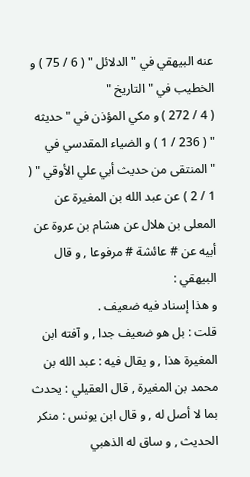عنه البيهقي في " الدلائل " ( 6 / 75 ) و الخطيب في " التاريخ "
( 4 / 272 ) و مكي المؤذن في " حديثه " ( 236 / 1 ) و الضياء المقدسي في
" المنتقى من حديث أبي علي الأوقي " ( 1 / 2 ) عن عبد الله بن المغيرة عن
المعلى بن هلال عن هشام بن عروة عن أبيه عن # عائشة # مرفوعا , و قال البيهقي :
و هذا إسناد فيه ضعيف .
قلت : بل هو ضعيف جدا , و آفته ابن المغيرة هذا , و يقال فيه : عبد الله بن
محمد بن المغيرة , قال العقيلي : يحدث بما لا أصل له , و قال ابن يونس : منكر
الحديث , و ساق له الذهبي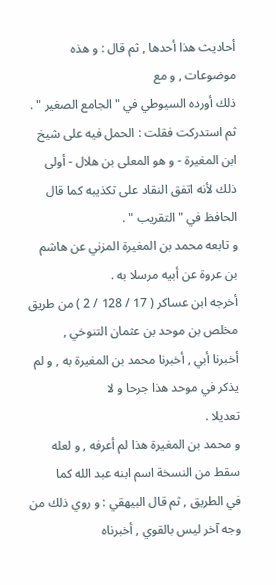أحاديث هذا أحدها , ثم قال : و هذه موضوعات , و مع
ذلك أورده السيوطي في " الجامع الصغير " .
ثم استدركت فقلت : الحمل فيه على شيخ ابن المغيرة - و هو المعلى بن هلال - أولى
ذلك لأنه اتفق النقاد على تكذيبه كما قال الحافظ في " التقريب " .
و تابعه محمد بن المغيرة المزني عن هاشم بن عروة عن أبيه مرسلا به .
أخرجه ابن عساكر ( 17 / 128 / 2 ) من طريق مخلص بن موحد بن عثمان التنوخي ,
أخبرنا أبي , أخبرنا محمد بن المغيرة به , و لم يذكر في موحد هذا جرحا و لا
تعديلا .
و محمد بن المغيرة هذا لم أعرفه , و لعله سقط من النسخة اسم ابنه عبد الله كما
في الطريق , ثم قال البيهقي : و روي ذلك من وجه آخر ليس بالقوي , أخبرناه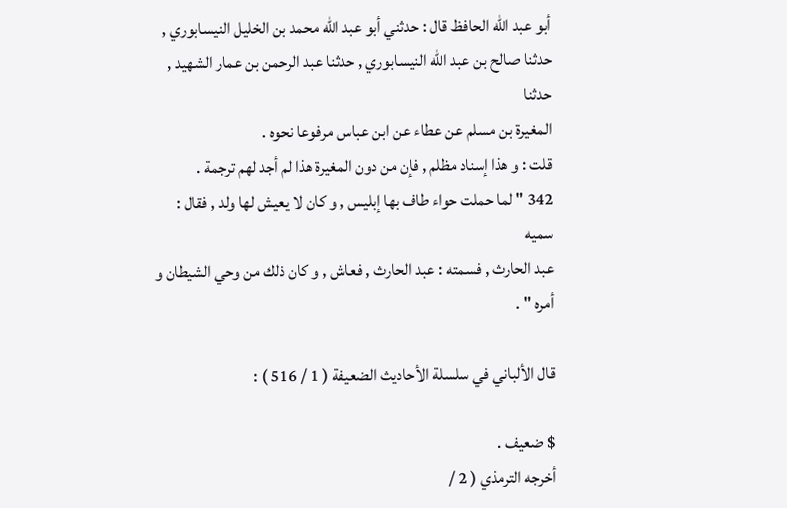أبو عبد الله الحافظ قال : حدثني أبو عبد الله محمد بن الخليل النيسابوري ,
حدثنا صالح بن عبد الله النيسابوري , حدثنا عبد الرحمن بن عمار الشهيد , حدثنا
المغيرة بن مسلم عن عطاء عن ابن عباس مرفوعا نحوه .
قلت : و هذا إسناد مظلم , فإن من دون المغيرة هذا لم أجد لهم ترجمة .
342 " لما حملت حواء طاف بها إبليس , و كان لا يعيش لها ولد , فقال : سميه
عبد الحارث , فسمته : عبد الحارث , فعاش , و كان ذلك من وحي الشيطان و أمره " .

قال الألباني في سلسلة الأحاديث الضعيفة ( 1 / 516 ) :

$ ضعيف .
أخرجه الترمذي ( 2 /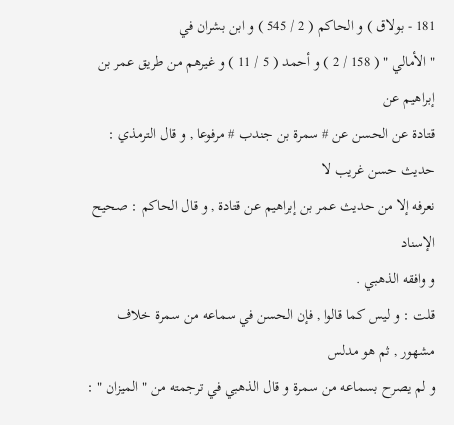181 - بولاق ) و الحاكم ( 2 / 545 ) و ابن بشران في
" الأمالي " ( 158 / 2 ) و أحمد ( 5 / 11 ) و غيرهم من طريق عمر بن إبراهيم عن
قتادة عن الحسن عن # سمرة بن جندب # مرفوعا , و قال الترمذي : حديث حسن غريب لا
نعرفه إلا من حديث عمر بن إبراهيم عن قتادة , و قال الحاكم : صحيح الإسناد
و وافقه الذهبي .
قلت : و ليس كما قالوا , فإن الحسن في سماعه من سمرة خلاف مشهور , ثم هو مدلس
و لم يصرح بسماعه من سمرة و قال الذهبي في ترجمته من " الميزان " :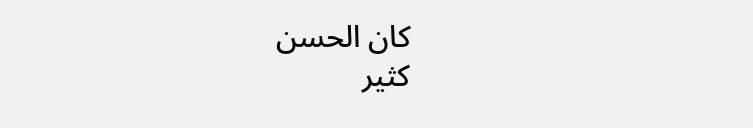كان الحسن
كثير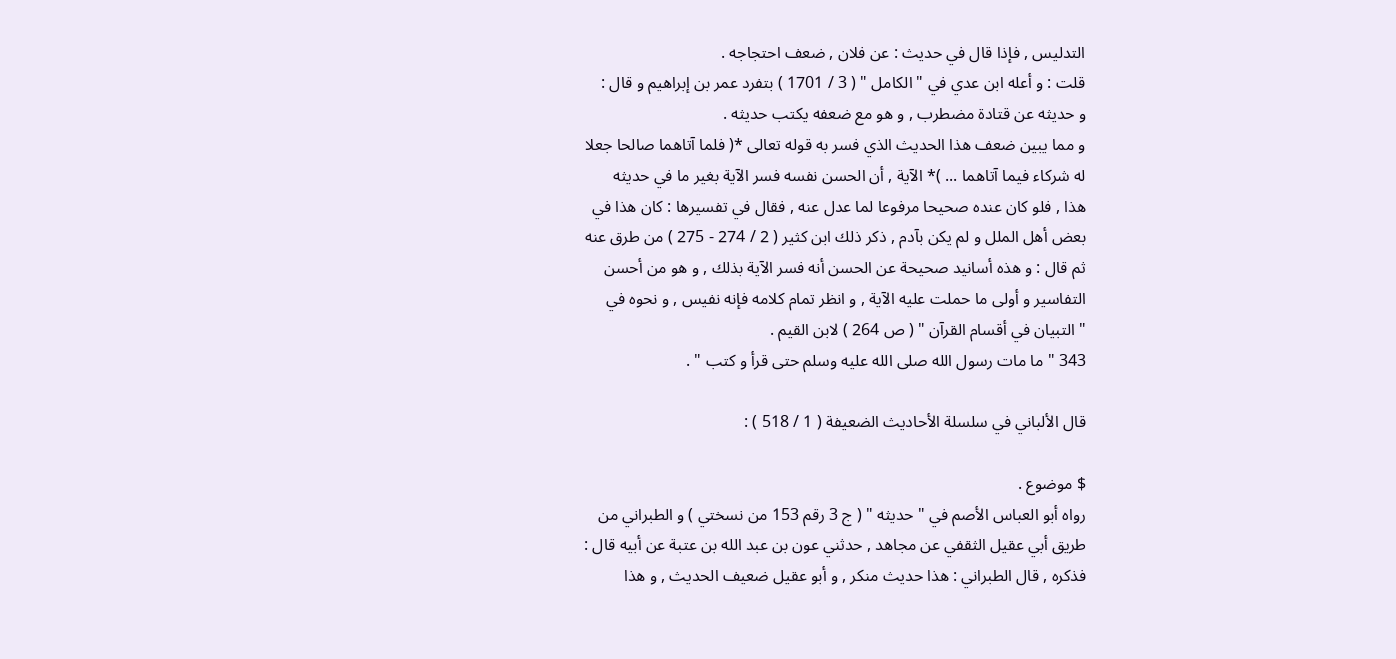التدليس , فإذا قال في حديث : عن فلان , ضعف احتجاجه .
قلت : و أعله ابن عدي في " الكامل " ( 3 / 1701 ) بتفرد عمر بن إبراهيم و قال :
و حديثه عن قتادة مضطرب , و هو مع ضعفه يكتب حديثه .
و مما يبين ضعف هذا الحديث الذي فسر به قوله تعالى *( فلما آتاهما صالحا جعلا
له شركاء فيما آتاهما ... )* الآية , أن الحسن نفسه فسر الآية بغير ما في حديثه
هذا , فلو كان عنده صحيحا مرفوعا لما عدل عنه , فقال في تفسيرها : كان هذا في
بعض أهل الملل و لم يكن بآدم , ذكر ذلك ابن كثير ( 2 / 274 - 275 ) من طرق عنه
ثم قال : و هذه أسانيد صحيحة عن الحسن أنه فسر الآية بذلك , و هو من أحسن
التفاسير و أولى ما حملت عليه الآية , و انظر تمام كلامه فإنه نفيس , و نحوه في
" التبيان في أقسام القرآن " ( ص 264 ) لابن القيم .
343 " ما مات رسول الله صلى الله عليه وسلم حتى قرأ و كتب " .

قال الألباني في سلسلة الأحاديث الضعيفة ( 1 / 518 ) :

$ موضوع .
رواه أبو العباس الأصم في " حديثه " ( ج 3 رقم 153 من نسختي ) و الطبراني من
طريق أبي عقيل الثقفي عن مجاهد , حدثني عون بن عبد الله بن عتبة عن أبيه قال :
فذكره , قال الطبراني : هذا حديث منكر , و أبو عقيل ضعيف الحديث , و هذا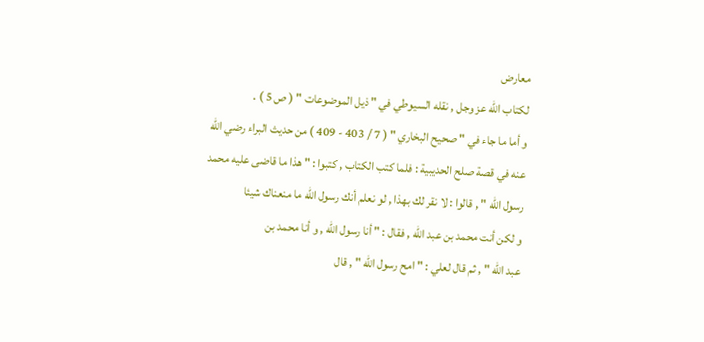معارض
لكتاب الله عز وجل , نقله السيوطي في " ذيل الموضوعات " ( ص 5 ) .
و أما ما جاء في " صحيح البخاري " ( 7 / 403 - 409 ) من حديث البراء رضي الله
عنه في قصة صلح الحديبية : فلما كتب الكتاب , كتبوا : " هذا ما قاضى عليه محمد
رسول الله " , قالوا : لا نقر لك بهذا , لو نعلم أنك رسول الله ما منعناك شيئا
و لكن أنت محمد بن عبد الله , فقال : " أنا رسول الله , و أنا محمد بن
عبد الله " , ثم قال لعلي : " امح رسول الله " , قال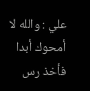علي : والله لا أمحوك أبدا
فأخذ رس